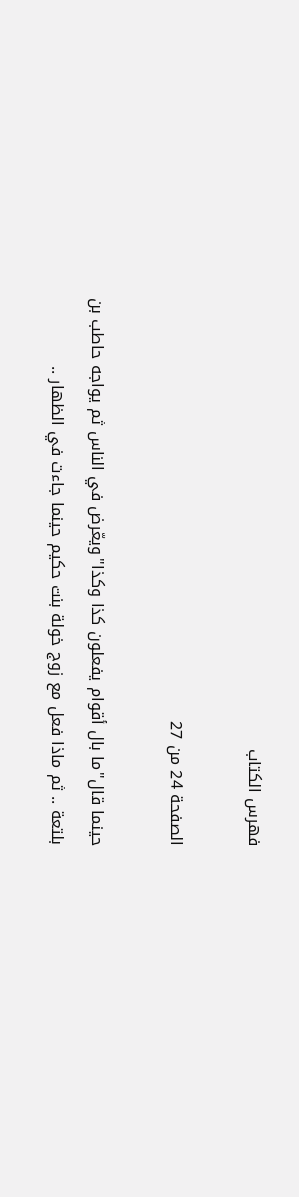فهرس الكتاب

الصفحة 24 من 27

حينما قال"ما بال أقوام يفعلون كذا وكذا"ويعّرض في الناس ثم يواجه حاطب بن بلتعة .. ثم ماذا فعل مع زوج خولة بنت حكيم حينما جاءت في الظهار ..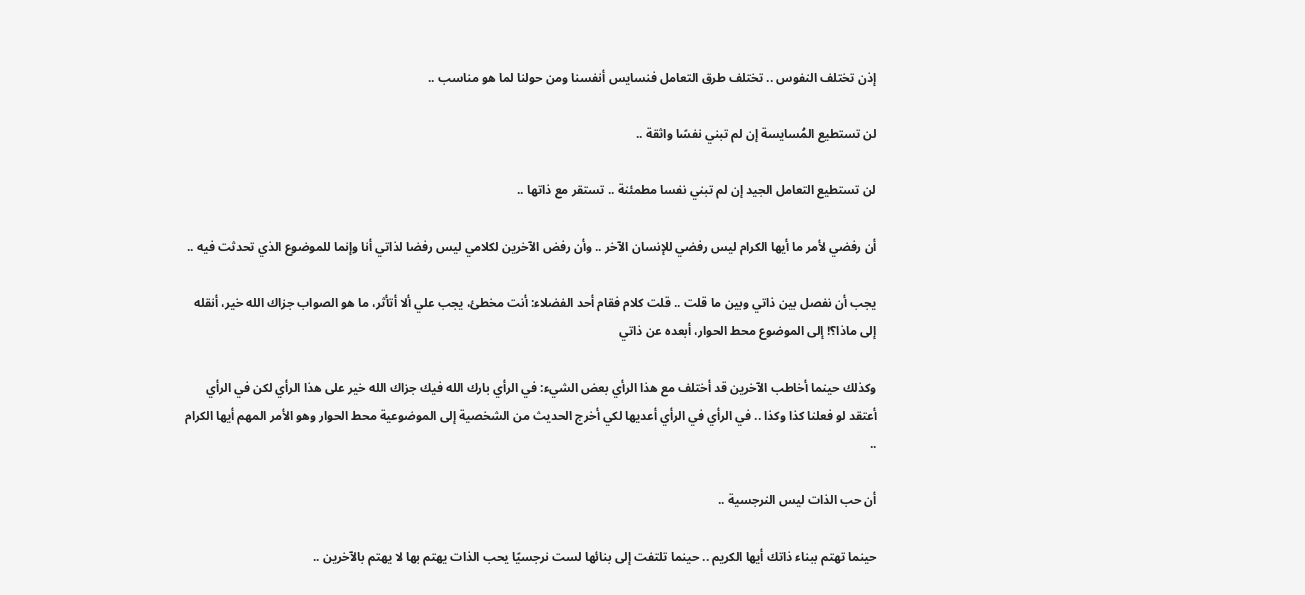إذن تختلف النفوس .. تختلف طرق التعامل فنسايس أنفسنا ومن حولنا لما هو مناسب ..

لن تستطيع المُسايسة إن لم تبني نفسًا واثقة ..

لن تستطيع التعامل الجيد إن لم تبني نفسا مطمئنة .. تستقر مع ذاتها ..

أن رفضي لأمر ما أيها الكرام ليس رفضي للإنسان الآخر .. وأن رفض الآخرين لكلامي ليس رفضا لذاتي أنا وإنما للموضوع الذي تحدثت فيه ..

يجب أن نفصل بين ذاتي وبين ما قلت .. قلت كلام فقام أحد الفضلاء: أنت مخطئ، يجب علي ألا أتأثر، ما هو الصواب جزاك الله خير، أنقله إلى ماذا؟! إلى الموضوع محط الحوار، أبعده عن ذاتي

وكذلك حينما أخاطب الآخرين قد أختلف مع هذا الرأي بعض الشيء: في الرأي بارك الله فيك جزاك الله خير على هذا الرأي لكن في الرأي أعتقد لو فعلنا كذا وكذا .. في الرأي في الرأي أعديها لكي أخرج الحديث من الشخصية إلى الموضوعية محط الحوار وهو الأمر المهم أيها الكرام ..

أن حب الذات ليس النرجسية ..

حينما تهتم ببناء ذاتك أيها الكريم .. حينما تلتفت إلى بنائها لست نرجسيًا يحب الذات يهتم بها لا يهتم بالآخرين ..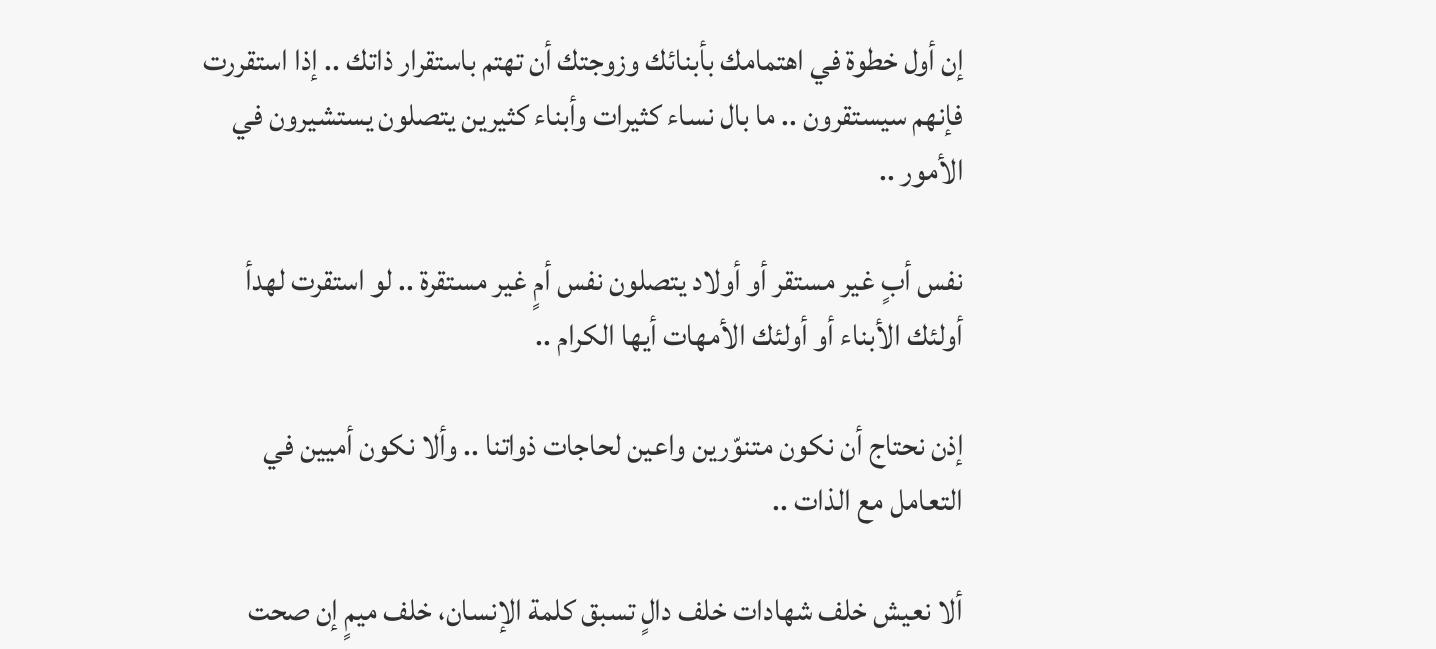إن أول خطوة في اهتمامك بأبنائك وزوجتك أن تهتم باستقرار ذاتك .. إذا استقررت فإنهم سيستقرون .. ما بال نساء كثيرات وأبناء كثيرين يتصلون يستشيرون في الأمور ..

نفس أبٍ غير مستقر أو أولاد يتصلون نفس أمٍ غير مستقرة .. لو استقرت لهدأ أولئك الأبناء أو أولئك الأمهات أيها الكرام ..

إذن نحتاج أن نكون متنوّرين واعين لحاجات ذواتنا .. وألا نكون أميين في التعامل مع الذات ..

ألا نعيش خلف شهادات خلف دالٍ تسبق كلمة الإنسان، خلف ميمٍ إن صحت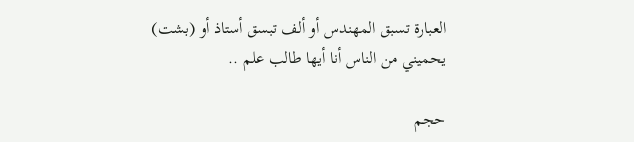العبارة تسبق المهندس أو ألف تبسق أستاذ أو (بشت) يحميني من الناس أنا أيها طالب علم ..

حجم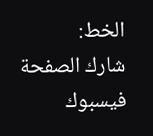الخط:
شارك الصفحة
فيسبوك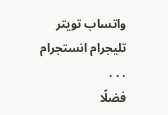واتساب تويتر تليجرام انستجرام
. . .
فضلًا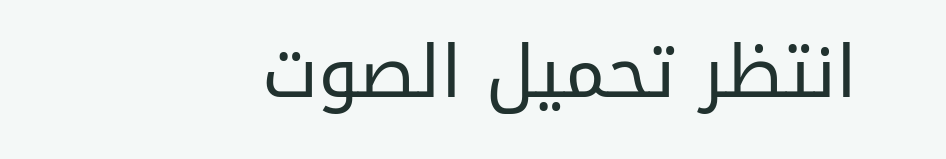انتظر تحميل الصوت